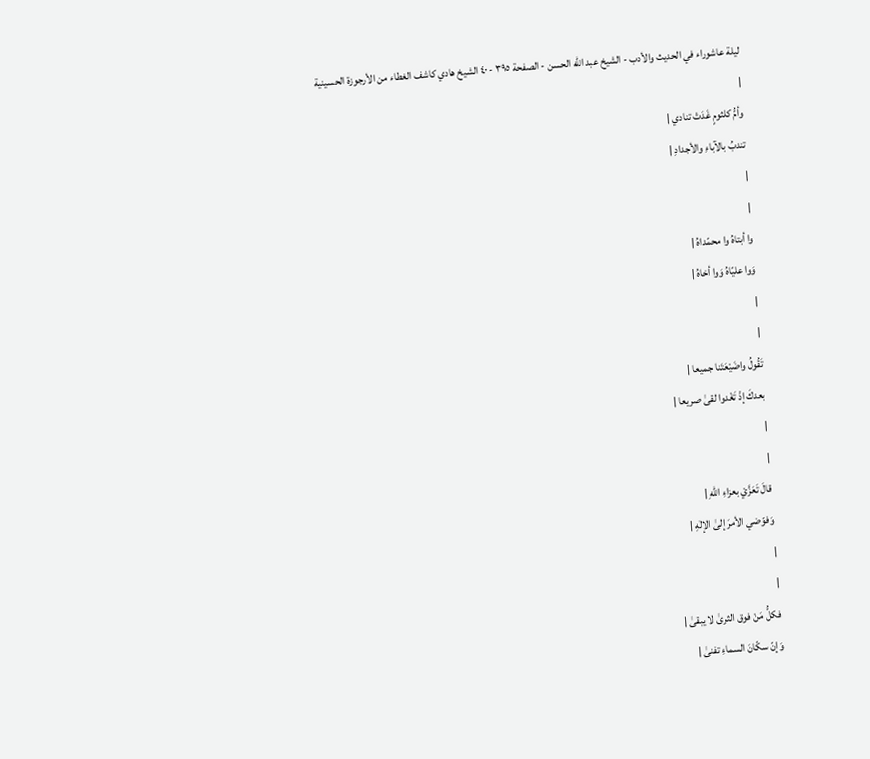ليلة عاشوراء في الحديث والأدب - الشيخ عبد الله الحسن - الصفحة ٣٩٥ - ٤٠ الشيخ هادي كاشف الغطاء من الأرجوزة الحسينية
|
وأمُّ كلثومٍ غَدَتْ تنادي |
تندبُ بالآباءِ والأجدادِ |
|
|
وا أبتاهُ وا محمّداهُ |
وَوا عليّاهُ وَوا أخاهُ |
|
|
تَقُولُ واضَيْعَتَنا جميعا |
بعدكَ إذْ تَغْدوا لقىٰ صريعا |
|
|
قالَ تَعَزَّيْ بعزاءِ اللهِ |
وَفوّضي الأمرَ إلىٰ الإلٰهِ |
|
|
فكلُّ مَنْ فوق الثرىٰ لا يبقىٰ |
وَإنّ سكّانَ السماءِ تفنىٰ |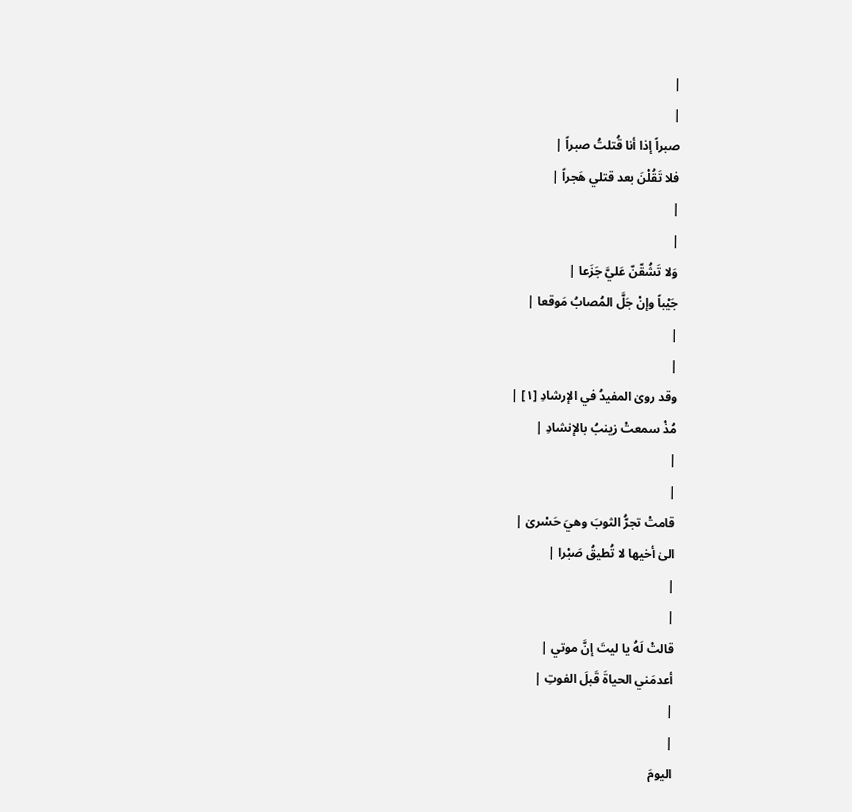|
|
صبراً إذا أنا قُتلتُ صبراً |
فلا تَقُلْنَ بعد قتلي هَجراً |
|
|
وَلا تَشُقّنّ عَليَّ جَزَعا |
جَيْباً وإنْ جَلَّ المُصابُ مَوقعا |
|
|
وقد روىٰ المفيدُ في الإرشادِ [١] |
مُذْ سمعتْ زينبُ بالإنشادِ |
|
|
قامتْ تجرُّ الثوبَ وهيَ حَسْرىٰ |
الىٰ أخيها لا تُطيقُ صَبْرا |
|
|
قالتْ لَهُ يا ليتَ إنَّ موتي |
أعدمَني الحياةَ قَبلَ الفوتِ |
|
|
اليومَ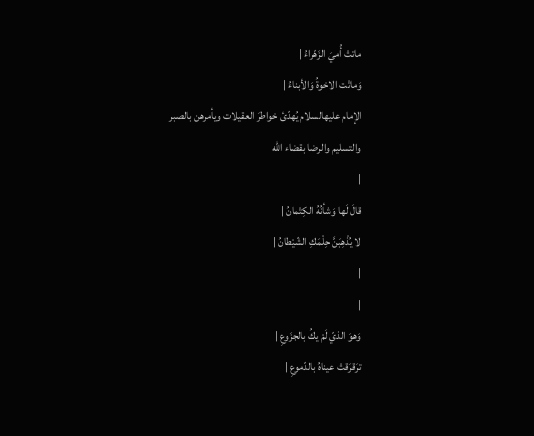ماتتْ أُميَ الزَهّراءُ |
وَماتْت الاخوةُ وَالأبناءُ |
الإمام عليهالسلام يُهدّئ خواطرَ العقيلات ويأمرهن بالصبر
والتسليم والرضا بقضاء الله
|
قالَ لَها وَشأنُهُ الكِتْمانُ |
لا يُذْهِبَنَّ حِلْمَكِ الشّيْطانُ |
|
|
وَهوَ الذيّ لَمْ يكُ بالجزَوعِ |
ترَقرَقتْ عيناهُ بالدّموعِ |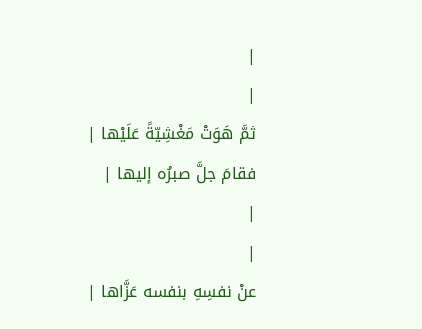|
|
ثمَّ هَوَتْ مَغْشِيّةً عَلَيْها |
فقامَ جلَّ صبرُه إليها |
|
|
عنْ نفسِهِ بنفسه عَزَّاها |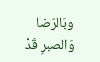وبَالرّضا وَالصبرِ قَدْ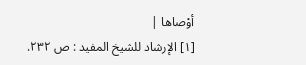أوْصاها |
[١] الإرشاد للشيخ المفيد : ص ٢٣٢.